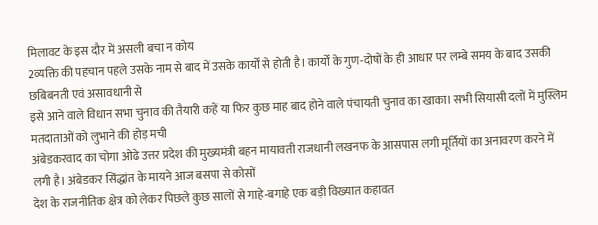मिलावट के इस दौर में असली बचा न कोय
2व्यक्ति की पहचान पहले उसके नाम से बाद में उसके कार्यों से होती है। कार्यों के गुण-दोषों के ही आधार पर लम्बे समय के बाद उसकी छबिबनती एवं असावधानी से
इसे आने वाले विधान सभा चुनाव की तैयारी कहें या फिर कुछ माह बाद होने वाले पंचायती चुनाव का खाका। सभी सियासी दलों में मुस्लिम मतदाताओं को लुभाने की होड़ मची
अंबेडकरवाद का चोगा ओढे उत्तर प्रदेश की मुख्यमंत्री बहन मायावती राजधानी लखनफ के आसपास लगी मूर्तियों का अनावरण करने में लगी है। अंबेडकर सिंद्धांत के मायने आज बसपा से कोसों
देश के राजनीतिक क्षेत्र को लेकर पिछले कुछ सालों से गाहे-बगाहे एक बड़ी विख्यात कहावत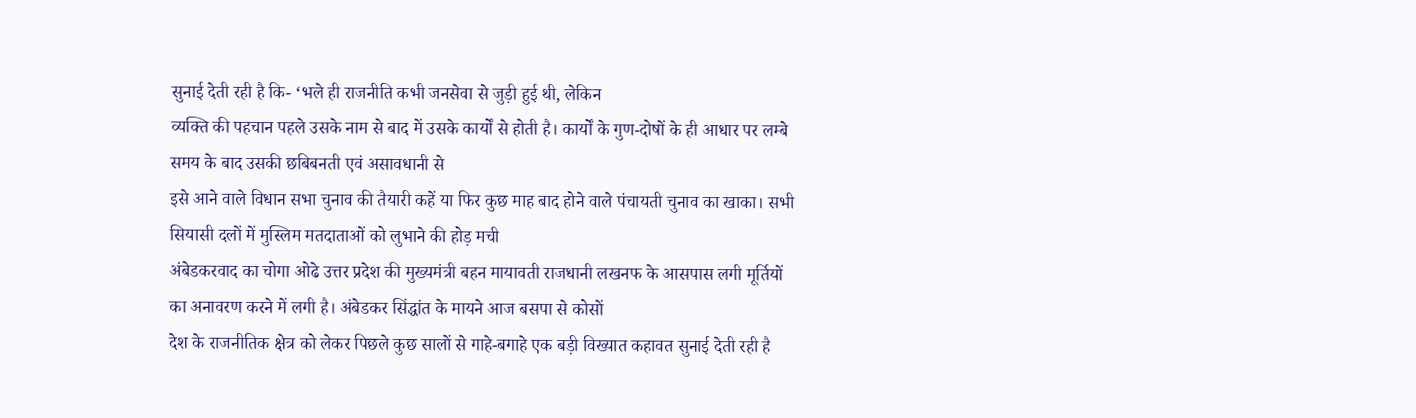सुनाई देती रही है कि- ‘भले ही राजनीति कभी जनसेवा से जुड़ी हुई थी, लेकिन
व्यक्ति की पहचान पहले उसके नाम से बाद में उसके कार्यों से होती है। कार्यों के गुण-दोषों के ही आधार पर लम्बे समय के बाद उसकी छबिबनती एवं असावधानी से
इसे आने वाले विधान सभा चुनाव की तैयारी कहें या फिर कुछ माह बाद होने वाले पंचायती चुनाव का खाका। सभी सियासी दलों में मुस्लिम मतदाताओं को लुभाने की होड़ मची
अंबेडकरवाद का चोगा ओढे उत्तर प्रदेश की मुख्यमंत्री बहन मायावती राजधानी लखनफ के आसपास लगी मूर्तियों का अनावरण करने में लगी है। अंबेडकर सिंद्धांत के मायने आज बसपा से कोसों
देश के राजनीतिक क्षेत्र को लेकर पिछले कुछ सालों से गाहे-बगाहे एक बड़ी विख्यात कहावत सुनाई देती रही है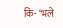कि- ‘भले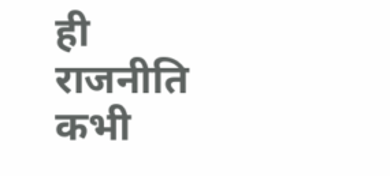ही राजनीति कभी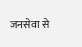जनसेवा से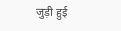जुड़ी हुई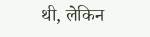थी, लेकिन